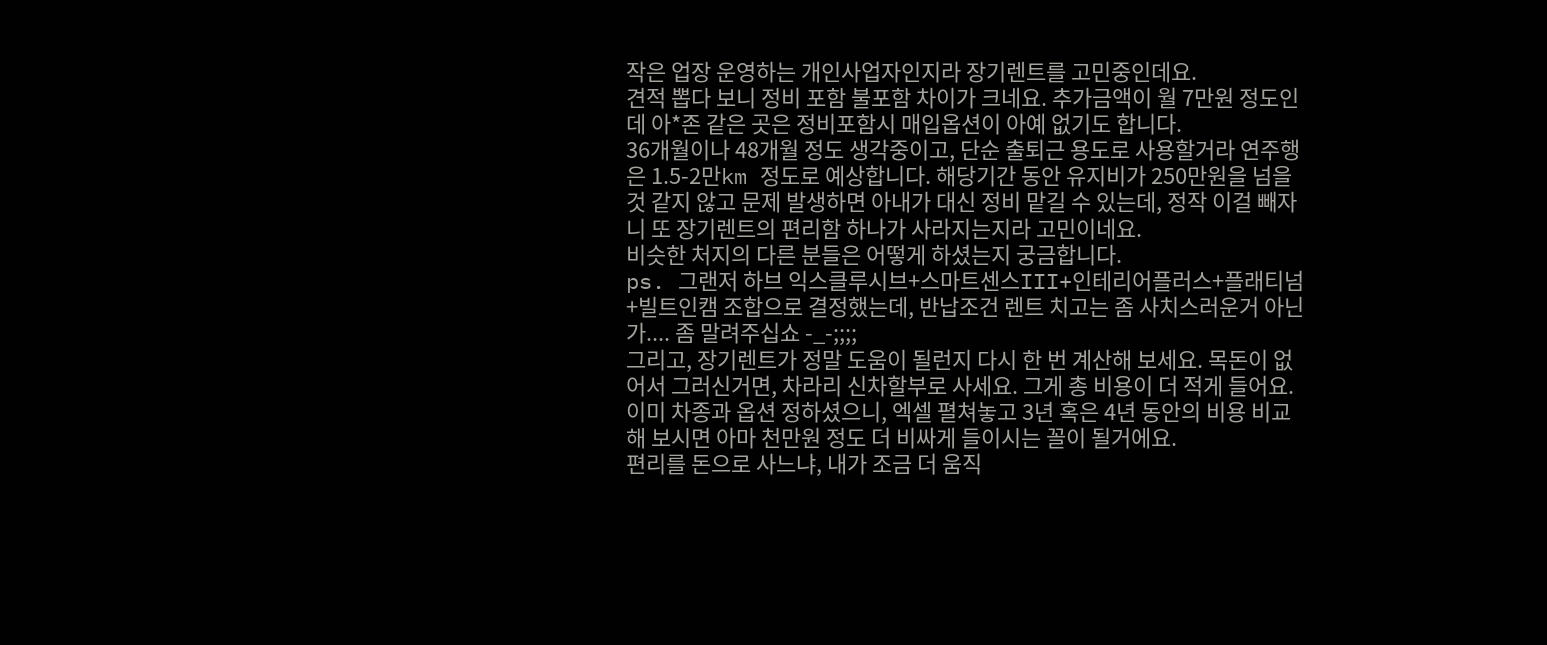작은 업장 운영하는 개인사업자인지라 장기렌트를 고민중인데요.
견적 뽑다 보니 정비 포함 불포함 차이가 크네요. 추가금액이 월 7만원 정도인데 아*존 같은 곳은 정비포함시 매입옵션이 아예 없기도 합니다.
36개월이나 48개월 정도 생각중이고, 단순 출퇴근 용도로 사용할거라 연주행은 1.5-2만km 정도로 예상합니다. 해당기간 동안 유지비가 250만원을 넘을 것 같지 않고 문제 발생하면 아내가 대신 정비 맡길 수 있는데, 정작 이걸 빼자니 또 장기렌트의 편리함 하나가 사라지는지라 고민이네요.
비슷한 처지의 다른 분들은 어떻게 하셨는지 궁금합니다.
ps. 그랜저 하브 익스클루시브+스마트센스III+인테리어플러스+플래티넘+빌트인캠 조합으로 결정했는데, 반납조건 렌트 치고는 좀 사치스러운거 아닌가.... 좀 말려주십쇼 -_-;;;;
그리고, 장기렌트가 정말 도움이 될런지 다시 한 번 계산해 보세요. 목돈이 없어서 그러신거면, 차라리 신차할부로 사세요. 그게 총 비용이 더 적게 들어요. 이미 차종과 옵션 정하셨으니, 엑셀 펼쳐놓고 3년 혹은 4년 동안의 비용 비교해 보시면 아마 천만원 정도 더 비싸게 들이시는 꼴이 될거에요.
편리를 돈으로 사느냐, 내가 조금 더 움직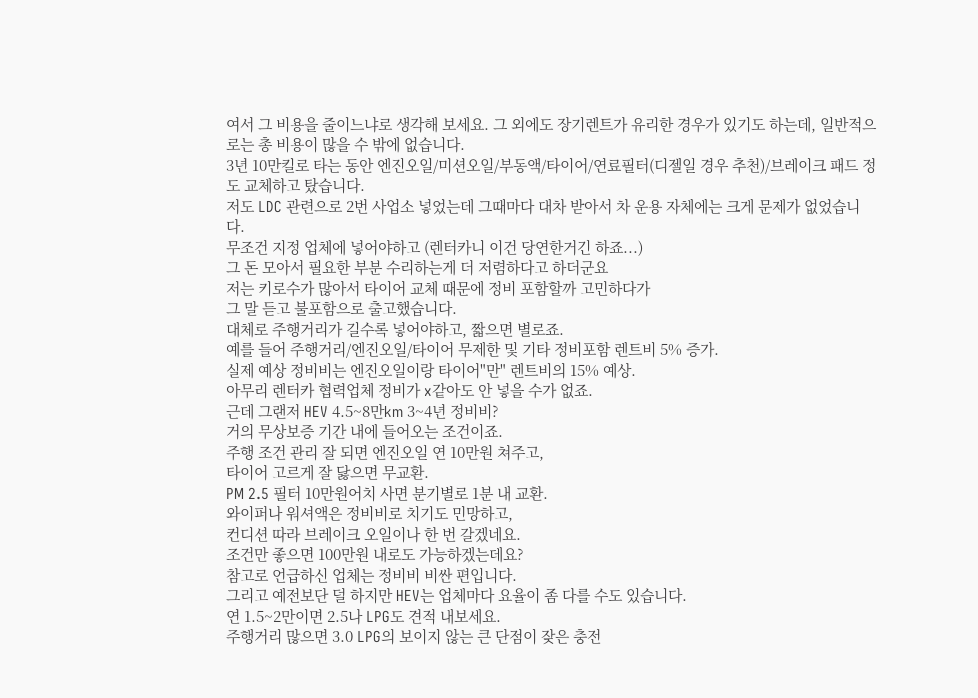여서 그 비용을 줄이느냐로 생각해 보세요. 그 외에도 장기렌트가 유리한 경우가 있기도 하는데, 일반적으로는 총 비용이 많을 수 밖에 없습니다.
3년 10만킬로 타는 동안 엔진오일/미션오일/부동액/타이어/연료필터(디젤일 경우 추천)/브레이크 패드 정도 교체하고 탔습니다.
저도 LDC 관련으로 2번 사업소 넣었는데 그때마다 대차 받아서 차 운용 자체에는 크게 문제가 없었습니다.
무조건 지정 업체에 넣어야하고 (렌터카니 이건 당연한거긴 하죠...)
그 돈 모아서 필요한 부분 수리하는게 더 저렴하다고 하더군요
저는 키로수가 많아서 타이어 교체 때문에 정비 포함할까 고민하다가
그 말 듣고 불포함으로 출고했습니다.
대체로 주행거리가 길수록 넣어야하고, 짧으면 별로죠.
예를 들어 주행거리/엔진오일/타이어 무제한 및 기타 정비포함 렌트비 5% 증가.
실제 예상 정비비는 엔진오일이랑 타이어"만" 렌트비의 15% 예상.
아무리 렌터카 협력업체 정비가 x같아도 안 넣을 수가 없죠.
근데 그랜저 HEV 4.5~8만km 3~4년 정비비?
거의 무상보증 기간 내에 들어오는 조건이죠.
주행 조건 관리 잘 되면 엔진오일 연 10만원 쳐주고,
타이어 고르게 잘 닳으면 무교환.
PM 2.5 필터 10만원어치 사면 분기별로 1분 내 교환.
와이퍼나 워셔액은 정비비로 치기도 민망하고,
컨디션 따라 브레이크 오일이나 한 번 갈겠네요.
조건만 좋으면 100만원 내로도 가능하겠는데요?
참고로 언급하신 업체는 정비비 비싼 편입니다.
그리고 예전보단 덜 하지만 HEV는 업체마다 요율이 좀 다를 수도 있습니다.
연 1.5~2만이면 2.5나 LPG도 견적 내보세요.
주행거리 많으면 3.0 LPG의 보이지 않는 큰 단점이 잦은 충전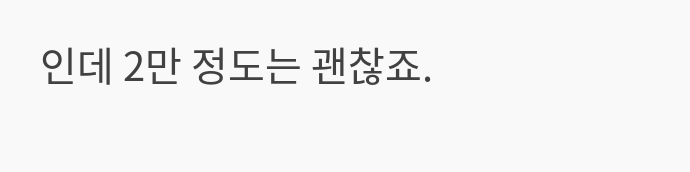인데 2만 정도는 괜찮죠.